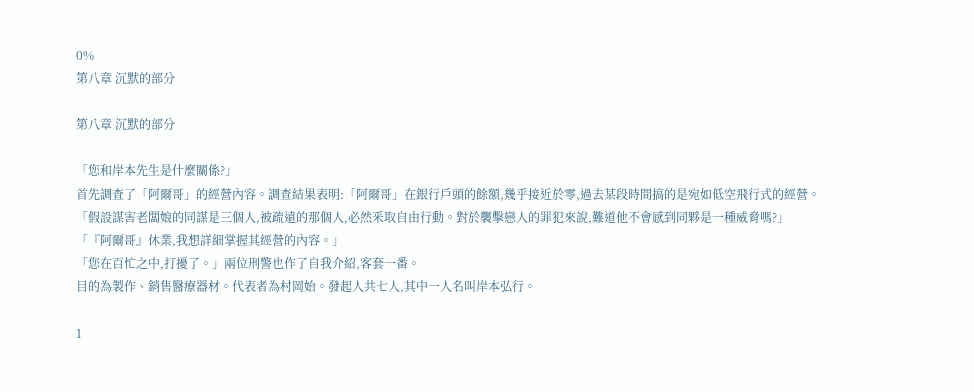0%
第八章 沉默的部分

第八章 沉默的部分

「您和岸本先生是什麼關係?」
首先調査了「阿爾哥」的經營內容。調查結果表明:「阿爾哥」在銀行戶頭的餘額,幾乎接近於零,過去某段時間搞的是宛如低空飛行式的經營。
「假設謀害老闆娘的同謀是三個人,被疏遠的那個人,必然釆取自由行動。對於襲擊戀人的罪犯來說,難道他不會感到同夥是一種威脅嗎?」
「『阿爾哥』休業,我想詳細掌握其經營的內容。」
「您在百忙之中,打擾了。」兩位刑警也作了自我介紹,客套一番。
目的為製作、銷售醫療器材。代表者為村岡始。發起人共七人,其中一人名叫岸本弘行。

1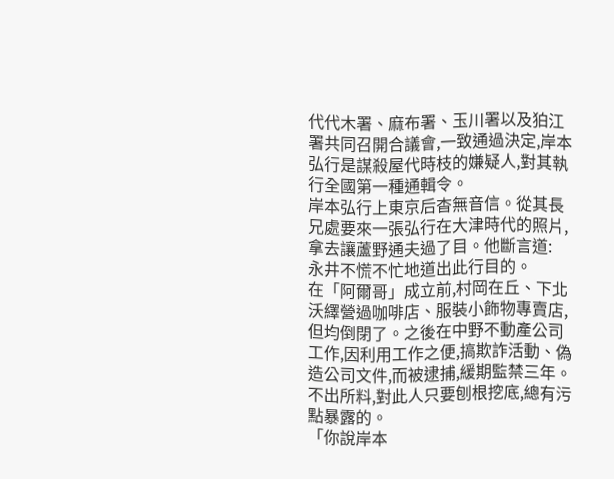代代木署、麻布署、玉川署以及狛江署共同召開合議會,一致通過決定,岸本弘行是謀殺屋代時枝的嫌疑人,對其執行全國第一種通輯令。
岸本弘行上東京后杳無音信。從其長兄處要來一張弘行在大津時代的照片,拿去讓蘆野通夫過了目。他斷言道:
永井不慌不忙地道出此行目的。
在「阿爾哥」成立前,村岡在丘、下北沃繹營過咖啡店、服裝小飾物專賣店,但均倒閉了。之後在中野不動產公司工作,因利用工作之便,搞欺詐活動、偽造公司文件,而被逮捕,緩期監禁三年。不出所料,對此人只要刨根挖底,總有污點暴露的。
「你說岸本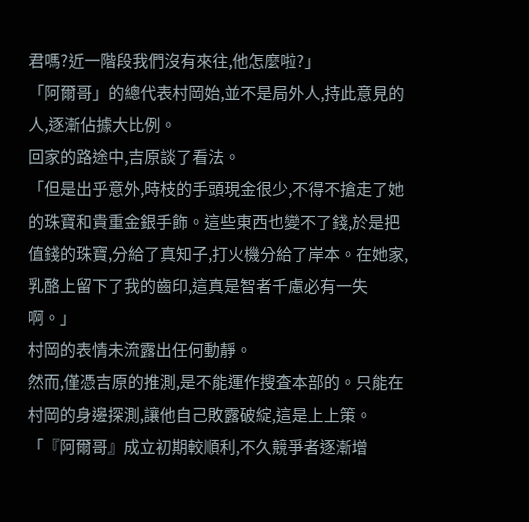君嗎?近一階段我們沒有來往,他怎麼啦?」
「阿爾哥」的總代表村岡始,並不是局外人,持此意見的人,逐漸佔據大比例。
回家的路途中,吉原談了看法。
「但是出乎意外,時枝的手頭現金很少,不得不搶走了她的珠寶和貴重金銀手飾。這些東西也變不了錢,於是把值錢的珠寶,分給了真知子,打火機分給了岸本。在她家,乳酪上留下了我的齒印,這真是智者千慮必有一失啊。」
村岡的表情未流露出任何動靜。
然而,僅憑吉原的推測,是不能運作搜査本部的。只能在村岡的身邊探測,讓他自己敗露破綻,這是上上策。
「『阿爾哥』成立初期較順利,不久競爭者逐漸增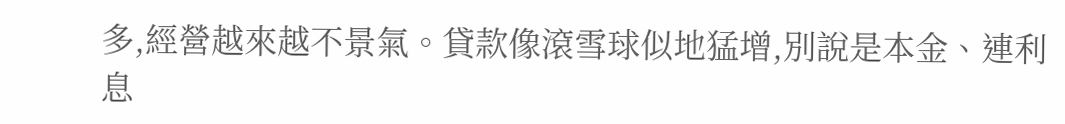多,經營越來越不景氣。貸款像滾雪球似地猛增,別說是本金、連利息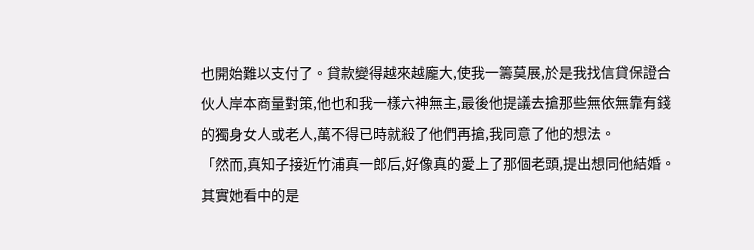也開始難以支付了。貸款變得越來越龐大,使我一籌莫展,於是我找信貸保證合伙人岸本商量對策,他也和我一樣六神無主,最後他提議去搶那些無依無靠有錢的獨身女人或老人,萬不得已時就殺了他們再搶,我同意了他的想法。
「然而,真知子接近竹浦真一郎后,好像真的愛上了那個老頭,提出想同他結婚。其實她看中的是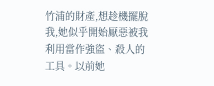竹浦的財產,想趁機擺脫我,她似乎開始厭惡被我利用當作強盜、殺人的工具。以前她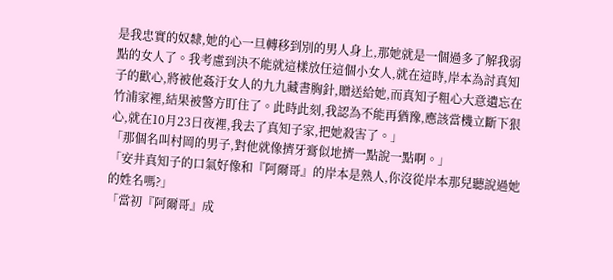是我忠實的奴隸,她的心一旦轉移到別的男人身上,那她就是一個過多了解我弱點的女人了。我考慮到決不能就這樣放任這個小女人,就在這時,岸本為討真知子的歡心,將被他姦汙女人的九九藏書胸針,贈送給她,而真知子粗心大意遺忘在竹浦家裡,結果被警方盯住了。此時此刻,我認為不能再猶豫,應該當機立斷下狠心,就在10月23日夜裡,我去了真知子家,把她殺害了。」
「那個名叫村岡的男子,對他就像擠牙膏似地擠一點說一點啊。」
「安井真知子的口氣好像和『阿爾哥』的岸本是熟人,你沒從岸本那兒聽說過她的姓名嗎?」
「當初『阿爾哥』成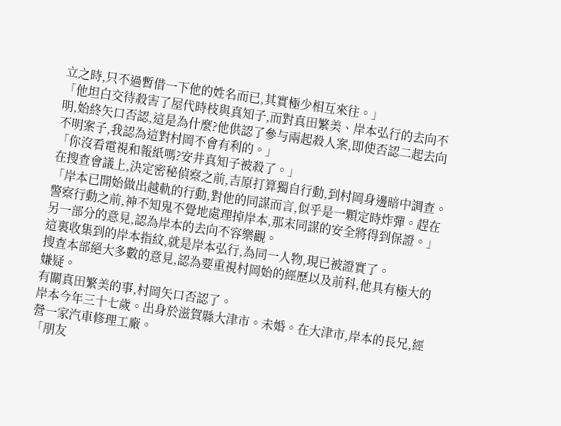立之時,只不過暫借一下他的姓名而已,其實極少相互來往。」
「他坦白交待殺害了屋代時枝與真知子,而對真田繁美、岸本弘行的去向不明,始終矢口否認,這是為什麼?他供認了參与兩起殺人案,即使否認二起去向不明案子,我認為這對村岡不會有利的。」
「你沒看電視和報紙嗎?安井真知子被殺了。」
在搜查會議上,決定密秘偵察之前,吉原打算獨自行動,到村岡身邊暗中調查。
「岸本已開始做出越軌的行動,對他的同謀而言,似乎是一顆定時炸彈。趕在警察行動之前,神不知鬼不覺地處理掉岸本,那末同謀的安全將得到保證。」
另一部分的意見,認為岸本的去向不容樂觀。
這裏收集到的岸本指紋,就是岸本弘行,為同一人物,現已被證實了。
搜查本部絕大多數的意見,認為要重視村岡始的經歷以及前科,他具有極大的嫌疑。
有關真田繁美的事,村岡矢口否認了。
岸本今年三十七歲。出身於滋賀縣大津市。未婚。在大津市,岸本的長兄,經營一家汽車修理工廠。
「朋友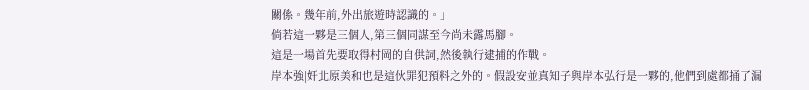關係。幾年前,外出旅遊時認識的。」
倘若這一夥是三個人,第三個同謀至今尚未露馬腳。
這是一場首先要取得村岡的自供詞,然後執行逮捕的作戰。
岸本強|奸北原美和也是這伙罪犯預料之外的。假設安並真知子與岸本弘行是一夥的,他們到處都捅了漏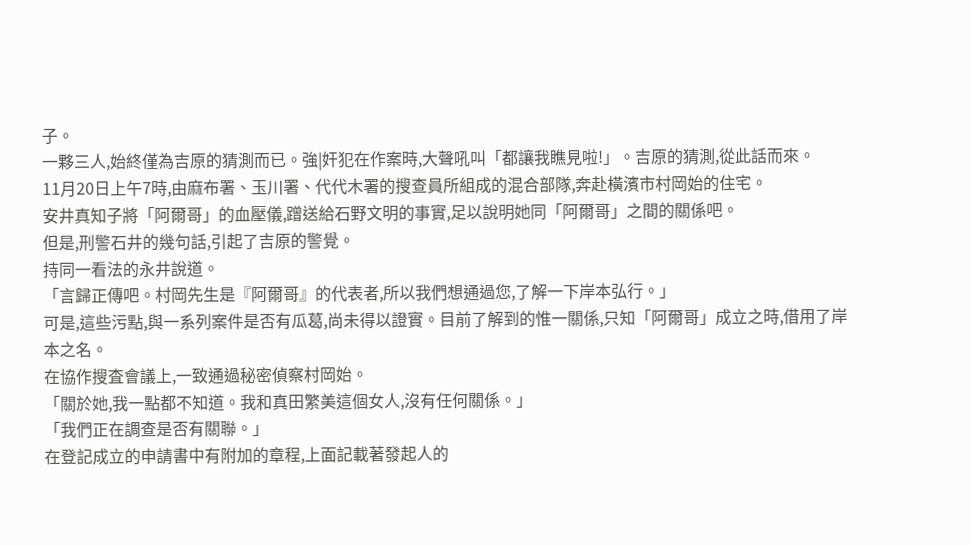子。
一夥三人,始終僅為吉原的猜測而已。強|奸犯在作案時,大聲吼叫「都讓我瞧見啦!」。吉原的猜測,從此話而來。
11月20日上午7時,由麻布署、玉川署、代代木署的搜查員所組成的混合部隊,奔赴橫濱市村岡始的住宅。
安井真知子將「阿爾哥」的血壓儀,蹭送給石野文明的事實,足以說明她同「阿爾哥」之間的關係吧。
但是,刑警石井的幾句話,引起了吉原的警覺。
持同一看法的永井說道。
「言歸正傳吧。村岡先生是『阿爾哥』的代表者,所以我們想通過您,了解一下岸本弘行。」
可是,這些污點,與一系列案件是否有瓜葛,尚未得以證實。目前了解到的惟一關係,只知「阿爾哥」成立之時,借用了岸本之名。
在協作搜査會議上,一致通過秘密偵察村岡始。
「關於她,我一點都不知道。我和真田繁美這個女人,沒有任何關係。」
「我們正在調查是否有關聯。」
在登記成立的申請書中有附加的章程,上面記載著發起人的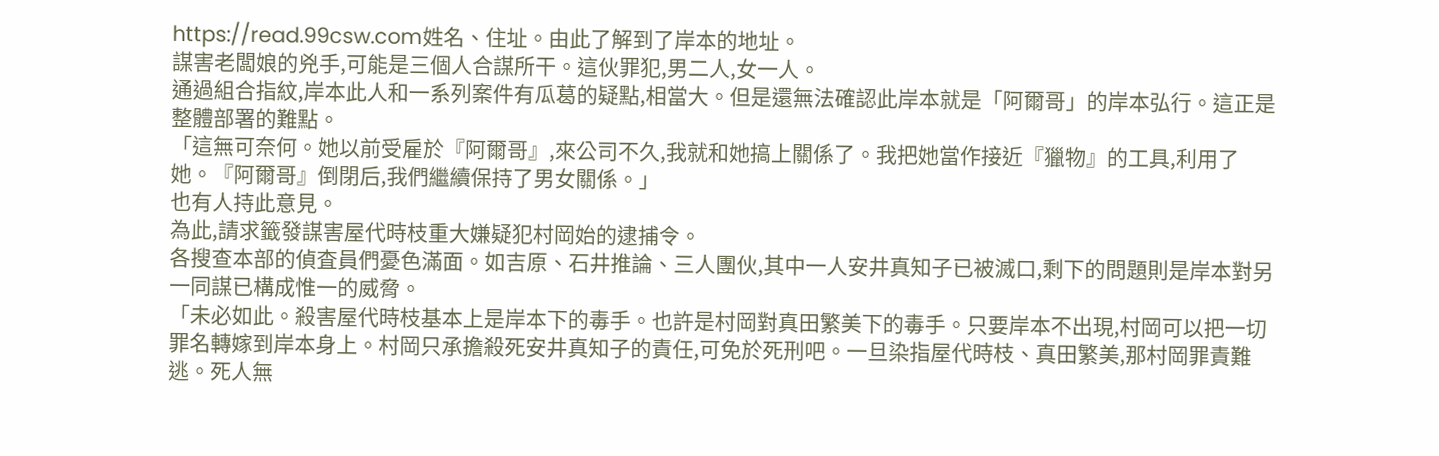https://read.99csw.com姓名、住址。由此了解到了岸本的地址。
謀害老闆娘的兇手,可能是三個人合謀所干。這伙罪犯,男二人,女一人。
通過組合指紋,岸本此人和一系列案件有瓜葛的疑點,相當大。但是還無法確認此岸本就是「阿爾哥」的岸本弘行。這正是整體部署的難點。
「這無可奈何。她以前受雇於『阿爾哥』,來公司不久,我就和她搞上關係了。我把她當作接近『獵物』的工具,利用了她。『阿爾哥』倒閉后,我們繼續保持了男女關係。」
也有人持此意見。
為此,請求籤發謀害屋代時枝重大嫌疑犯村岡始的逮捕令。
各搜查本部的偵査員們憂色滿面。如吉原、石井推論、三人團伙,其中一人安井真知子已被滅口,剩下的問題則是岸本對另一同謀已構成惟一的威脅。
「未必如此。殺害屋代時枝基本上是岸本下的毒手。也許是村岡對真田繁美下的毒手。只要岸本不出現,村岡可以把一切罪名轉嫁到岸本身上。村岡只承擔殺死安井真知子的責任,可免於死刑吧。一旦染指屋代時枝、真田繁美,那村岡罪責難逃。死人無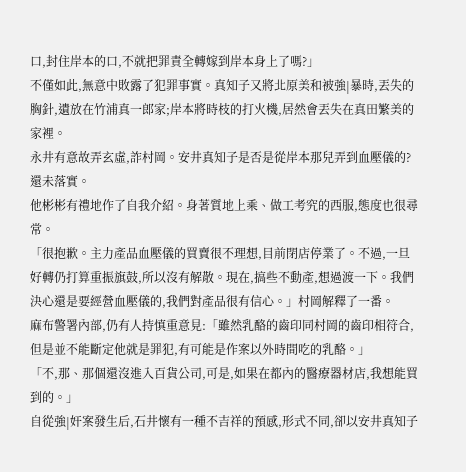口,封住岸本的口,不就把罪責全轉嫁到岸本身上了嗎?」
不僅如此,無意中敗露了犯罪事實。真知子又將北原美和被強|暴時,丟失的胸針,遺放在竹浦真一郎家;岸本將時枝的打火機,居然會丟失在真田繁美的家裡。
永井有意故弄玄虛,詐村岡。安井真知子是否是從岸本那兒弄到血壓儀的?還未落實。
他彬彬有禮地作了自我介紹。身著質地上乘、做工考究的西服,態度也很尋常。
「很抱歉。主力產品血壓儀的買賣很不理想,目前閉店停業了。不過,一旦好轉仍打算重振旗鼓,所以沒有解散。現在,搞些不動產,想過渡一下。我們決心還是要經營血壓儀的,我們對產品很有信心。」村岡解釋了一番。
麻布警署內部,仍有人持慎重意見:「雖然乳酪的齒印同村岡的齒印相符合,但是並不能斷定他就是罪犯,有可能是作案以外時間吃的乳酪。」
「不,那、那個還沒進入百貨公司,可是,如果在都內的醫療器材店,我想能買到的。」
自從強|奸案發生后,石井懷有一種不吉祥的預感,形式不同,卻以安井真知子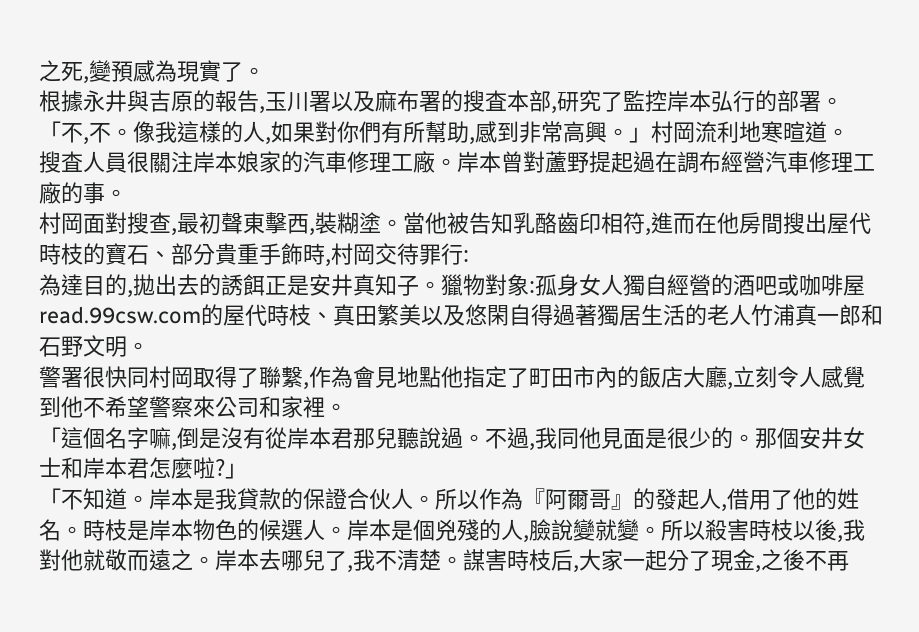之死,變預感為現實了。
根據永井與吉原的報告,玉川署以及麻布署的搜査本部,研究了監控岸本弘行的部署。
「不,不。像我這樣的人,如果對你們有所幫助,感到非常高興。」村岡流利地寒暄道。
搜査人員很關注岸本娘家的汽車修理工廠。岸本曾對蘆野提起過在調布經營汽車修理工廠的事。
村岡面對搜查,最初聲東擊西,裝糊塗。當他被告知乳酪齒印相符,進而在他房間搜出屋代時枝的寶石、部分貴重手飾時,村岡交待罪行:
為達目的,拋出去的誘餌正是安井真知子。獵物對象:孤身女人獨自經營的酒吧或咖啡屋read.99csw.com的屋代時枝、真田繁美以及悠閑自得過著獨居生活的老人竹浦真一郎和石野文明。
警署很快同村岡取得了聯繫,作為會見地點他指定了町田市內的飯店大廳,立刻令人感覺到他不希望警察來公司和家裡。
「這個名字嘛,倒是沒有從岸本君那兒聽說過。不過,我同他見面是很少的。那個安井女士和岸本君怎麼啦?」
「不知道。岸本是我貸款的保證合伙人。所以作為『阿爾哥』的發起人,借用了他的姓名。時枝是岸本物色的候選人。岸本是個兇殘的人,臉說變就變。所以殺害時枝以後,我對他就敬而遠之。岸本去哪兒了,我不清楚。謀害時枝后,大家一起分了現金,之後不再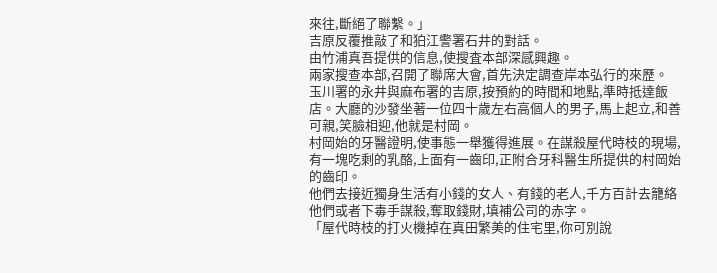來往,斷絕了聯繫。」
吉原反覆推敲了和狛江警署石井的對話。
由竹浦真吾提供的信息,使搜査本部深感興趣。
兩家搜查本部,召開了聯席大會,首先決定調查岸本弘行的來歷。
玉川署的永井與麻布署的吉原,按預約的時間和地點,準時抵達飯店。大廳的沙發坐著一位四十歲左右高個人的男子,馬上起立,和善可親,笑臉相迎,他就是村岡。
村岡始的牙醫證明,使事態一舉獲得進展。在謀殺屋代時枝的現場,有一塊吃剩的乳酪,上面有一齒印,正附合牙科醫生所提供的村岡始的齒印。
他們去接近獨身生活有小錢的女人、有錢的老人,千方百計去籠絡他們或者下毒手謀殺,奪取錢財,填補公司的赤字。
「屋代時枝的打火機掉在真田繁美的住宅里,你可別說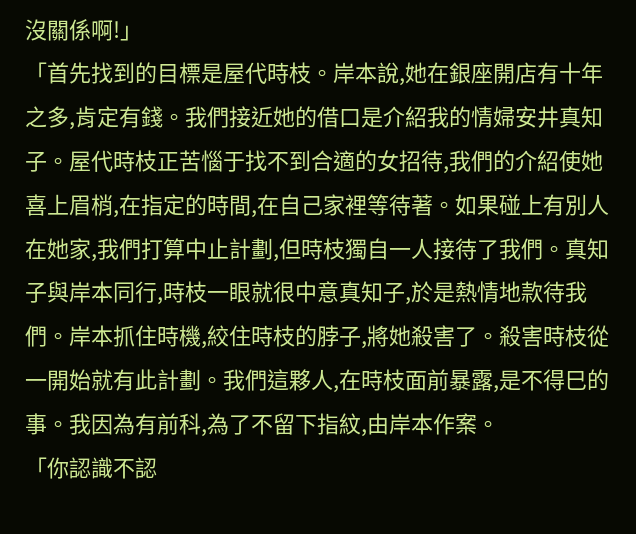沒關係啊!」
「首先找到的目標是屋代時枝。岸本說,她在銀座開店有十年之多,肯定有錢。我們接近她的借口是介紹我的情婦安井真知子。屋代時枝正苦惱于找不到合適的女招待,我們的介紹使她喜上眉梢,在指定的時間,在自己家裡等待著。如果碰上有別人在她家,我們打算中止計劃,但時枝獨自一人接待了我們。真知子與岸本同行,時枝一眼就很中意真知子,於是熱情地款待我們。岸本抓住時機,絞住時枝的脖子,將她殺害了。殺害時枝從一開始就有此計劃。我們這夥人,在時枝面前暴露,是不得巳的事。我因為有前科,為了不留下指紋,由岸本作案。
「你認識不認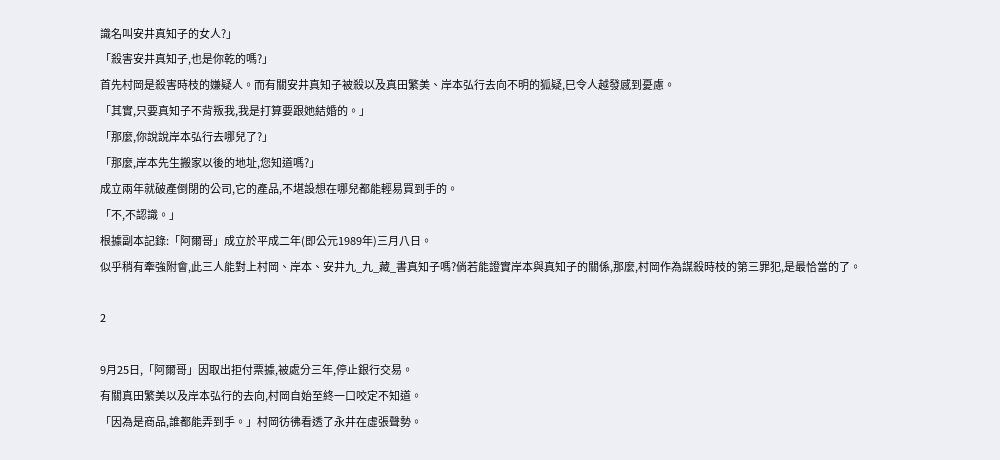識名叫安井真知子的女人?」
「殺害安井真知子,也是你乾的嗎?」
首先村岡是殺害時枝的嫌疑人。而有關安井真知子被殺以及真田繁美、岸本弘行去向不明的狐疑,巳令人越發感到憂慮。
「其實,只要真知子不背叛我,我是打算要跟她結婚的。」
「那麼,你說說岸本弘行去哪兒了?」
「那麼,岸本先生搬家以後的地址,您知道嗎?」
成立兩年就破產倒閉的公司,它的產品,不堪設想在哪兒都能輕易買到手的。
「不,不認識。」
根據副本記錄:「阿爾哥」成立於平成二年(即公元1989年)三月八日。
似乎稍有牽強附會,此三人能對上村岡、岸本、安井九_九_藏_書真知子嗎?倘若能證實岸本與真知子的關係,那麼,村岡作為謀殺時枝的第三罪犯,是最恰當的了。

2

9月25日,「阿爾哥」因取出拒付票據,被處分三年,停止銀行交易。
有關真田繁美以及岸本弘行的去向,村岡自始至終一口咬定不知道。
「因為是商品,誰都能弄到手。」村岡彷彿看透了永井在虛張聲勢。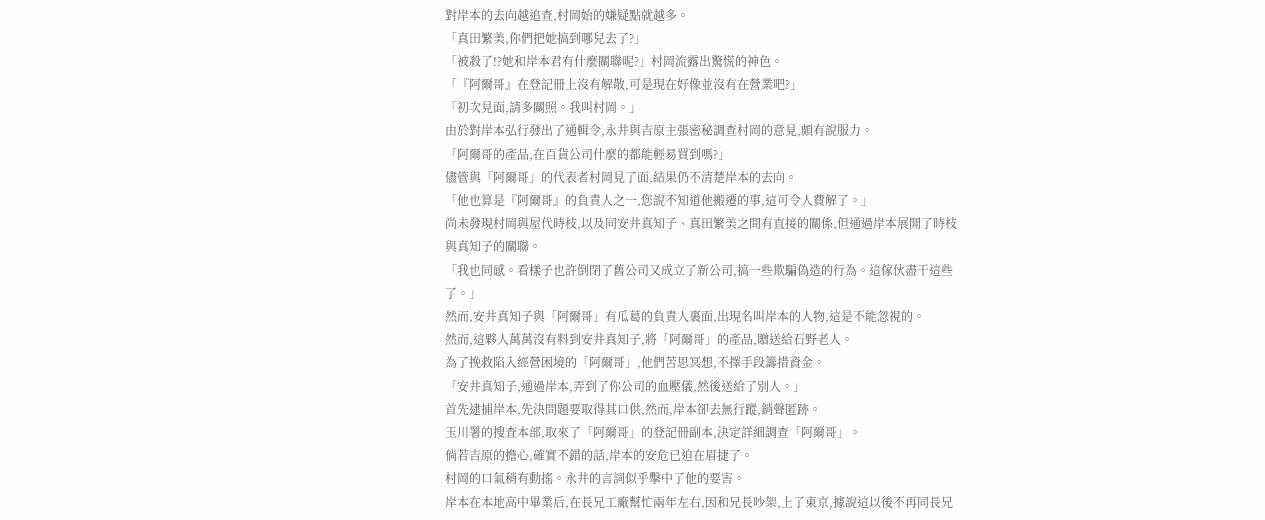對岸本的去向越追查,村岡始的嫌疑點就越多。
「真田繁美,你們把她搞到哪兒去了?」
「被殺了!?她和岸本君有什麼關聯呢?」村岡流露出驚慌的神色。
「『阿爾哥』在登記冊上沒有解散,可是現在好像並沒有在營業吧?」
「初次見面,請多關照。我叫村岡。」
由於對岸本弘行發出了通輯令,永井與吉原主張密秘調查村岡的意見,頗有說服力。
「阿爾哥的產品,在百貨公司什麼的都能輕易買到嗎?」
儘管與「阿爾哥」的代表者村岡見了面,結果仍不清楚岸本的去向。
「他也算是『阿爾哥』的負責人之一,您說不知道他搬遷的事,這可令人費解了。」
尚未發現村岡與屋代時枝,以及同安井真知子、真田繁美之間有直接的關係,但通過岸本展開了時枝與真知子的關聯。
「我也同感。看樣子也許倒閉了舊公司又成立了新公司,搞一些欺騙偽造的行為。這傢伙盡干這些了。」
然而,安井真知子與「阿爾哥」有瓜葛的負責人裏面,出現名叫岸本的人物,這是不能忽視的。
然而,這夥人萬萬沒有料到安井真知子,將「阿爾哥」的產品,贈送給石野老人。
為了挽救陷入經營困境的「阿爾哥」,他們苦思冥想,不擇手段籌措資金。
「安井真知子,通過岸本,弄到了你公司的血壓儀,然後送給了別人。」
首先逮捕岸本,先決問題要取得其口供,然而,岸本卻去無行蹤,銷聲匿跡。
玉川署的搜査本部,取來了「阿爾哥」的登記冊副本,決定詳細調查「阿爾哥」。
倘若吉原的擔心,確實不錯的話,岸本的安危已迫在眉捷了。
村岡的口氣稍有動搖。永井的言詞似乎擊中了他的要害。
岸本在本地高中畢業后,在長兄工廠幫忙兩年左右,因和兄長吵架,上了東京,據說這以後不再同長兄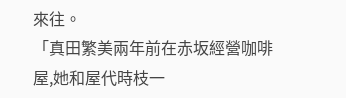來往。
「真田繁美兩年前在赤坂經營咖啡屋,她和屋代時枝一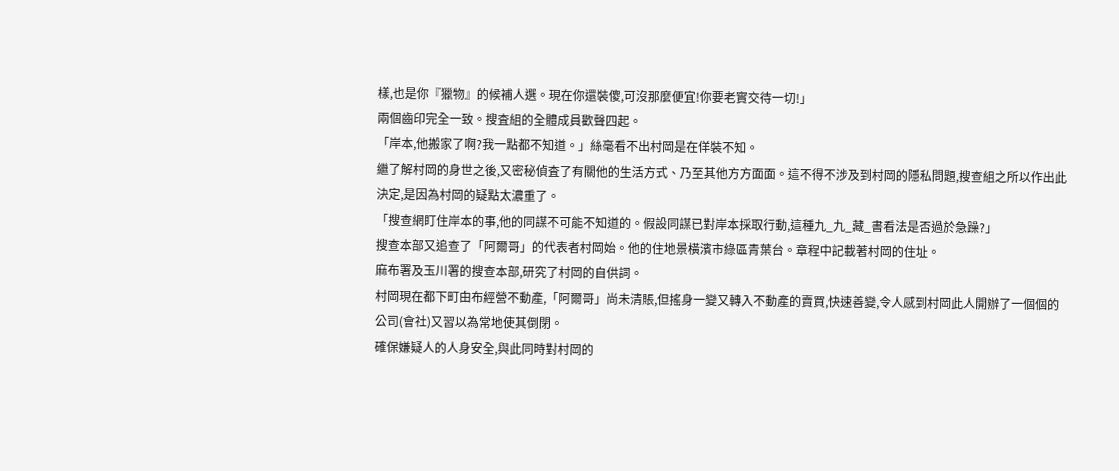樣,也是你『獵物』的候補人選。現在你還裝傻,可沒那麼便宜!你要老實交待一切!」
兩個齒印完全一致。搜査組的全體成員歡聲四起。
「岸本,他搬家了啊?我一點都不知道。」絲毫看不出村岡是在佯裝不知。
繼了解村岡的身世之後,又密秘偵査了有關他的生活方式、乃至其他方方面面。這不得不涉及到村岡的隱私問題,搜查組之所以作出此決定,是因為村岡的疑點太濃重了。
「搜查網盯住岸本的事,他的同謀不可能不知道的。假設同謀已對岸本採取行動,這種九_九_藏_書看法是否過於急躁?」
搜查本部又追查了「阿爾哥」的代表者村岡始。他的住地景橫濱市綠區青葉台。章程中記載著村岡的住址。
麻布署及玉川署的搜查本部,研究了村岡的自供詞。
村岡現在都下町甶布經營不動產,「阿爾哥」尚未清賬,但搖身一變又轉入不動產的賣買,快速善變,令人感到村岡此人開辦了一個個的公司(會社)又習以為常地使其倒閉。
確保嫌疑人的人身安全,與此同時對村岡的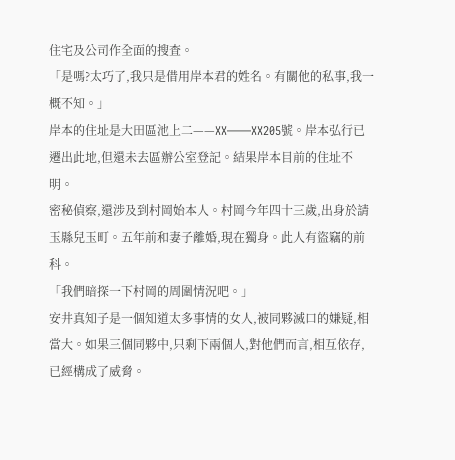住宅及公司作全面的搜査。
「是嗎?太巧了,我只是借用岸本君的姓名。有關他的私事,我一概不知。」
岸本的住址是大田區池上二——XX——XX205號。岸本弘行已遷出此地,但還未去區辦公室登記。結果岸本目前的住址不明。
密秘偵察,還涉及到村岡始本人。村岡今年四十三歲,出身於請玉縣兒玉町。五年前和妻子離婚,現在獨身。此人有盜竊的前科。
「我們暗探一下村岡的周圍情況吧。」
安井真知子是一個知道太多事情的女人,被同夥滅口的嫌疑,相當大。如果三個同夥中,只剩下兩個人,對他們而言,相互依存,已經構成了威脅。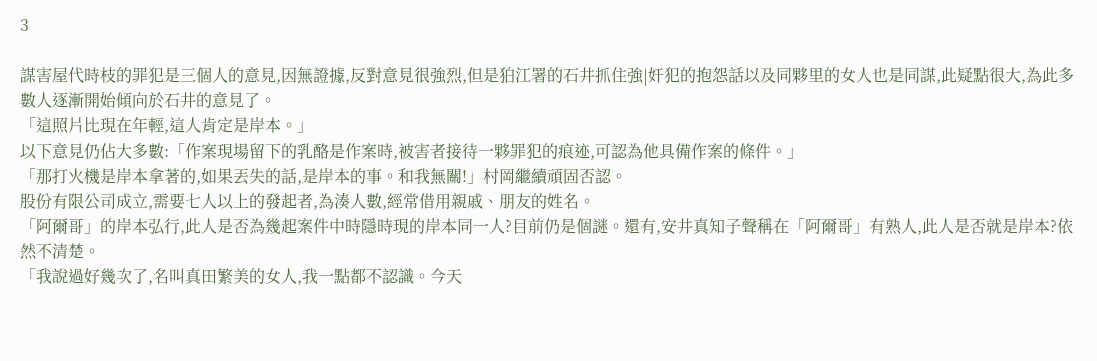3

謀害屋代時枝的罪犯是三個人的意見,因無證據,反對意見很強烈,但是狛江署的石井抓住強|奸犯的抱怨話以及同夥里的女人也是同謀,此疑點很大,為此多數人逐漸開始傾向於石井的意見了。
「這照片比現在年輕,這人肯定是岸本。」
以下意見仍佔大多數:「作案現場留下的乳酪是作案時,被害者接待一夥罪犯的痕迹,可認為他具備作案的條件。」
「那打火機是岸本拿著的,如果丟失的話,是岸本的事。和我無關!」村岡繼續頑固否認。
股份有限公司成立,需要七人以上的發起者,為湊人數,經常借用親戚、朋友的姓名。
「阿爾哥」的岸本弘行,此人是否為幾起案件中時隱時現的岸本同一人?目前仍是個謎。還有,安井真知子聲稱在「阿爾哥」有熟人,此人是否就是岸本?依然不清楚。
「我說過好幾次了,名叫真田繁美的女人,我一點都不認識。今天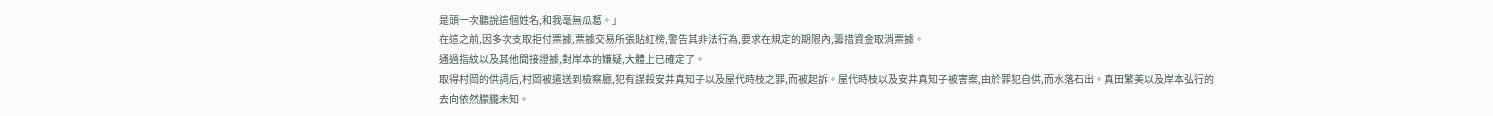是頭一次聽說這個姓名,和我毫無瓜葛。」
在這之前,因多次支取拒付票據,票據交易所張貼紅榜,警告其非法行為,要求在規定的期限內,籌措資金取消票據。
通過指紋以及其他間接證據,對岸本的嫌疑,大體上已確定了。
取得村岡的供詞后,村岡被遣送到檢察廳,犯有謀殺安井真知子以及屋代時枝之罪,而被起訴。屋代時枝以及安井真知子被害案,由於罪犯自供,而水落石出。真田繁美以及岸本弘行的去向依然朦朧未知。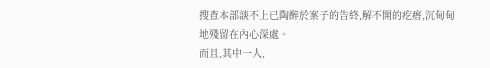搜查本部談不上已陶醉於案子的告終,解不開的疙瘩,沉甸甸地殘留在內心深處。
而且,其中一人,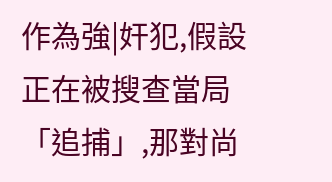作為強|奸犯,假設正在被搜查當局「追捕」,那對尚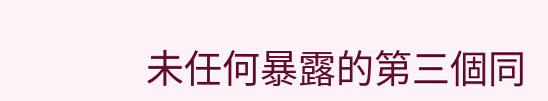未任何暴露的第三個同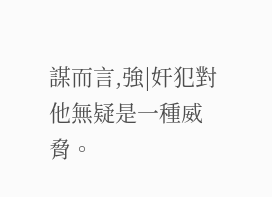謀而言,強|奸犯對他無疑是一種威脅。